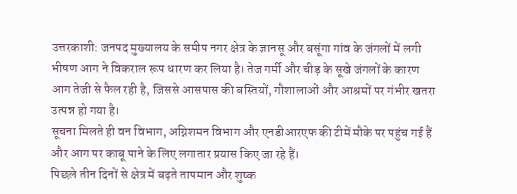उत्तरकाशी: जनपद मुख्यालय के समीप नगर क्षेत्र के ज्ञानसू और बसूंगा गांव के जंगलों में लगी भीषण आग ने विकराल रूप धारण कर लिया है। तेज गर्मी और चीड़ के सूखे जंगलों के कारण आग तेजी से फैल रही है, जिससे आसपास की बस्तियों, गौशालाओं और आश्रमों पर गंभीर खतरा उत्पन्न हो गया है।
सूचना मिलते ही वन विभाग, अग्निशमन विभाग और एनडीआरएफ की टीमें मौके पर पहुंच गई हैं और आग पर काबू पाने के लिए लगातार प्रयास किए जा रहे हैं।
पिछले तीन दिनों से क्षेत्र में बढ़ते तापमान और शुष्क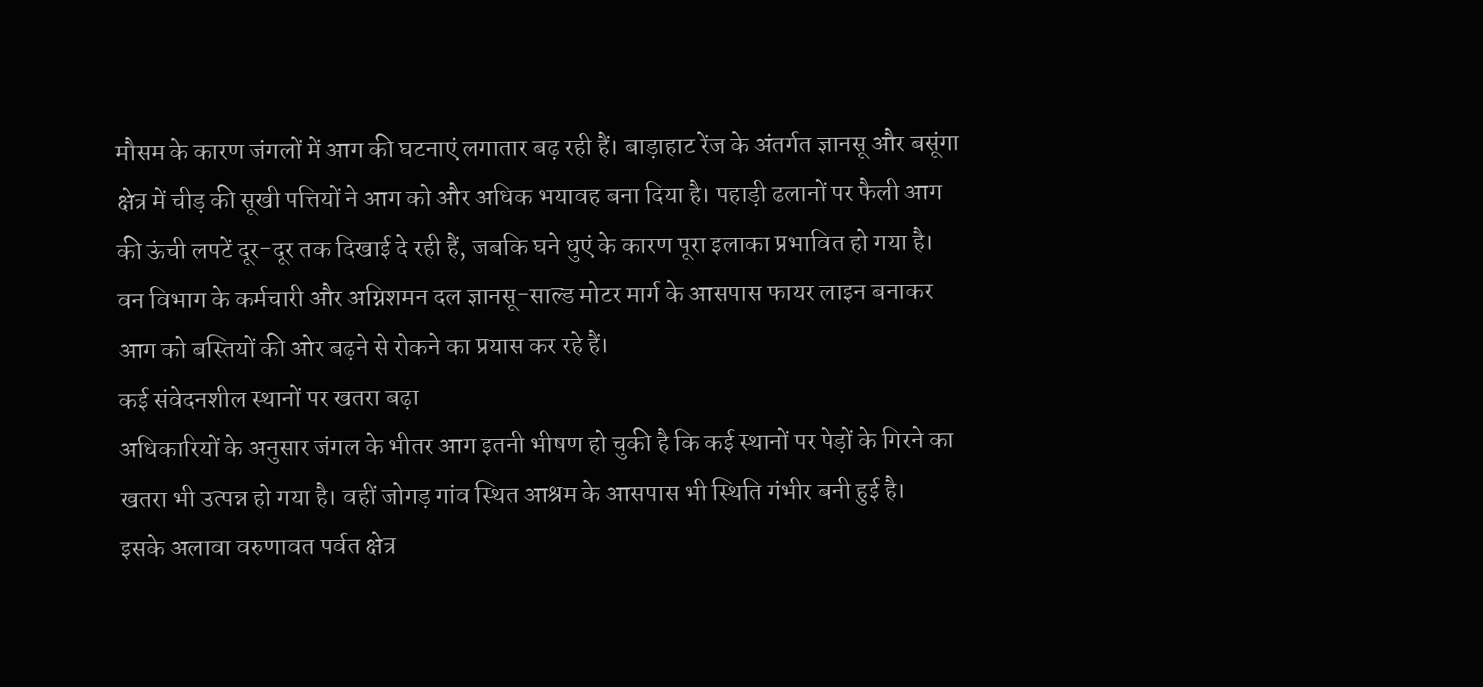मौसम के कारण जंगलों में आग की घटनाएं लगातार बढ़ रही हैं। बाड़ाहाट रेंज के अंतर्गत ज्ञानसू और बसूंगा क्षेत्र में चीड़ की सूखी पत्तियों ने आग को और अधिक भयावह बना दिया है। पहाड़ी ढलानों पर फैली आग की ऊंची लपटें दूर-दूर तक दिखाई दे रही हैं, जबकि घने धुएं के कारण पूरा इलाका प्रभावित हो गया है।
वन विभाग के कर्मचारी और अग्निशमन दल ज्ञानसू-साल्ड मोटर मार्ग के आसपास फायर लाइन बनाकर आग को बस्तियों की ओर बढ़ने से रोकने का प्रयास कर रहे हैं।
कई संवेदनशील स्थानों पर खतरा बढ़ा
अधिकारियों के अनुसार जंगल के भीतर आग इतनी भीषण हो चुकी है कि कई स्थानों पर पेड़ों के गिरने का खतरा भी उत्पन्न हो गया है। वहीं जोगड़ गांव स्थित आश्रम के आसपास भी स्थिति गंभीर बनी हुई है।
इसके अलावा वरुणावत पर्वत क्षेत्र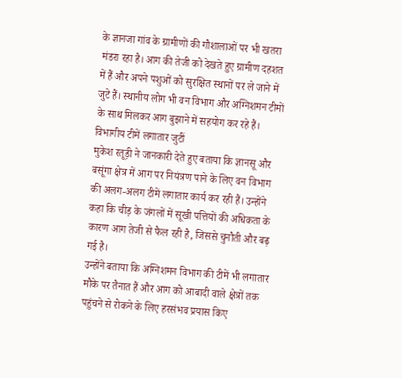के ज्ञानजा गांव के ग्रामीणों की गौशालाओं पर भी खतरा मंडरा रहा है। आग की तेजी को देखते हुए ग्रामीण दहशत में हैं और अपने पशुओं को सुरक्षित स्थानों पर ले जाने में जुटे हैं। स्थानीय लोग भी वन विभाग और अग्निशमन टीमों के साथ मिलकर आग बुझाने में सहयोग कर रहे हैं।
विभागीय टीमें लगातार जुटीं
मुकेश रतूड़ी ने जानकारी देते हुए बताया कि ज्ञानसू और बसूंगा क्षेत्र में आग पर नियंत्रण पाने के लिए वन विभाग की अलग-अलग टीमें लगातार कार्य कर रही हैं। उन्होंने कहा कि चीड़ के जंगलों में सूखी पत्तियों की अधिकता के कारण आग तेजी से फैल रही है, जिससे चुनौती और बढ़ गई है।
उन्होंने बताया कि अग्निशमन विभाग की टीमें भी लगातार मौके पर तैनात हैं और आग को आबादी वाले क्षेत्रों तक पहुंचने से रोकने के लिए हरसंभव प्रयास किए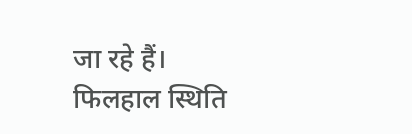जा रहे हैं।
फिलहाल स्थिति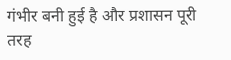गंभीर बनी हुई है और प्रशासन पूरी तरह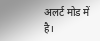अलर्ट मोड में है।